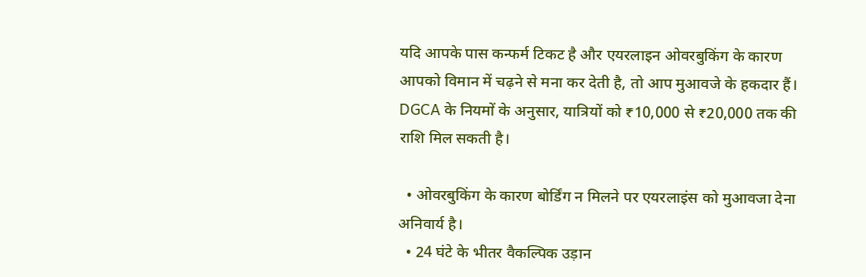यदि आपके पास कन्फर्म टिकट है और एयरलाइन ओवरबुकिंग के कारण आपको विमान में चढ़ने से मना कर देती है, तो आप मुआवजे के हकदार हैं। DGCA के नियमों के अनुसार, यात्रियों को ₹10,000 से ₹20,000 तक की राशि मिल सकती है।

  • ओवरबुकिंग के कारण बोर्डिंग न मिलने पर एयरलाइंस को मुआवजा देना अनिवार्य है।
  • 24 घंटे के भीतर वैकल्पिक उड़ान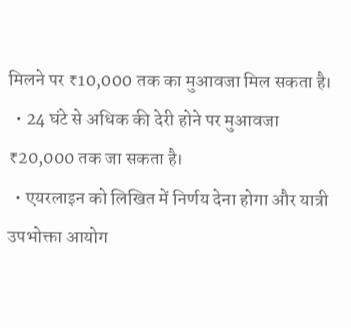मिलने पर ₹10,000 तक का मुआवजा मिल सकता है।
  • 24 घंटे से अधिक की देरी होने पर मुआवजा ₹20,000 तक जा सकता है।
  • एयरलाइन को लिखित में निर्णय देना होगा और यात्री उपभोक्ता आयोग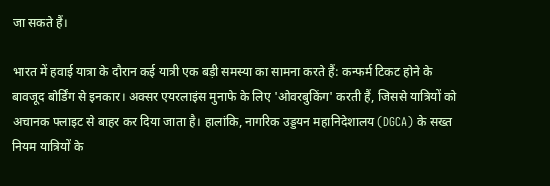जा सकते हैं।

भारत में हवाई यात्रा के दौरान कई यात्री एक बड़ी समस्या का सामना करते हैं: कन्फर्म टिकट होने के बावजूद बोर्डिंग से इनकार। अक्सर एयरलाइंस मुनाफे के लिए 'ओवरबुकिंग' करती हैं, जिससे यात्रियों को अचानक फ्लाइट से बाहर कर दिया जाता है। हालांकि, नागरिक उड्डयन महानिदेशालय (DGCA) के सख्त नियम यात्रियों के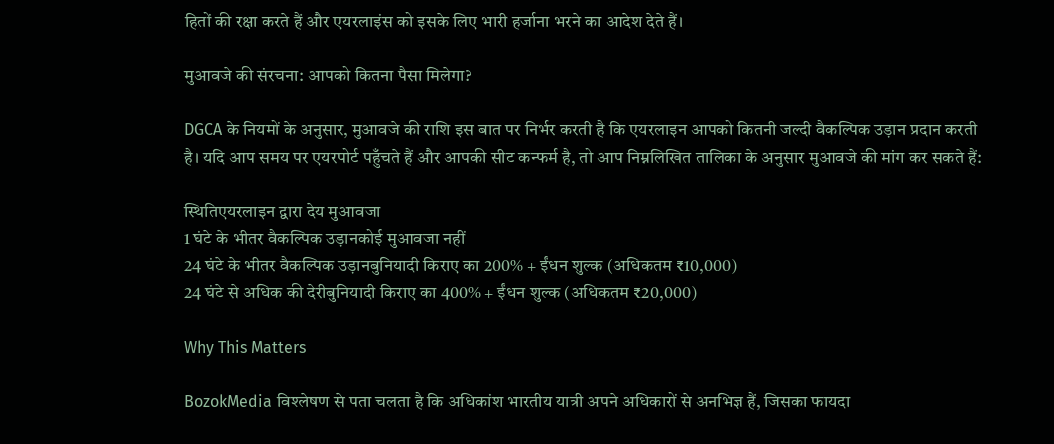हितों की रक्षा करते हैं और एयरलाइंस को इसके लिए भारी हर्जाना भरने का आदेश देते हैं।

मुआवजे की संरचना: आपको कितना पैसा मिलेगा?

DGCA के नियमों के अनुसार, मुआवजे की राशि इस बात पर निर्भर करती है कि एयरलाइन आपको कितनी जल्दी वैकल्पिक उड़ान प्रदान करती है। यदि आप समय पर एयरपोर्ट पहुँचते हैं और आपकी सीट कन्फर्म है, तो आप निम्नलिखित तालिका के अनुसार मुआवजे की मांग कर सकते हैं:

स्थितिएयरलाइन द्वारा देय मुआवजा
1 घंटे के भीतर वैकल्पिक उड़ानकोई मुआवजा नहीं
24 घंटे के भीतर वैकल्पिक उड़ानबुनियादी किराए का 200% + ईंधन शुल्क (अधिकतम ₹10,000)
24 घंटे से अधिक की देरीबुनियादी किराए का 400% + ईंधन शुल्क (अधिकतम ₹20,000)

Why This Matters

BozokMedia विश्लेषण से पता चलता है कि अधिकांश भारतीय यात्री अपने अधिकारों से अनभिज्ञ हैं, जिसका फायदा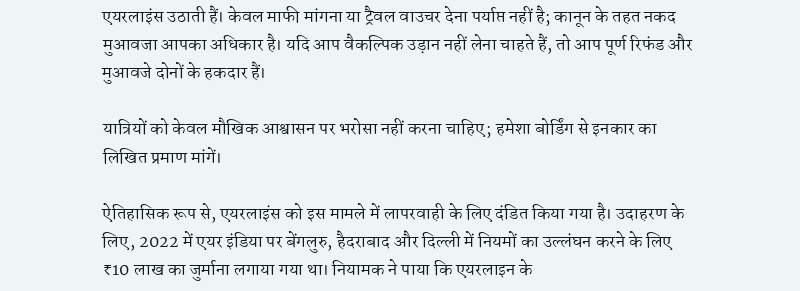एयरलाइंस उठाती हैं। केवल माफी मांगना या ट्रैवल वाउचर देना पर्याप्त नहीं है; कानून के तहत नकद मुआवजा आपका अधिकार है। यदि आप वैकल्पिक उड़ान नहीं लेना चाहते हैं, तो आप पूर्ण रिफंड और मुआवजे दोनों के हकदार हैं।

यात्रियों को केवल मौखिक आश्वासन पर भरोसा नहीं करना चाहिए; हमेशा बोर्डिंग से इनकार का लिखित प्रमाण मांगें।

ऐतिहासिक रूप से, एयरलाइंस को इस मामले में लापरवाही के लिए दंडित किया गया है। उदाहरण के लिए, 2022 में एयर इंडिया पर बेंगलुरु, हैदराबाद और दिल्ली में नियमों का उल्लंघन करने के लिए ₹10 लाख का जुर्माना लगाया गया था। नियामक ने पाया कि एयरलाइन के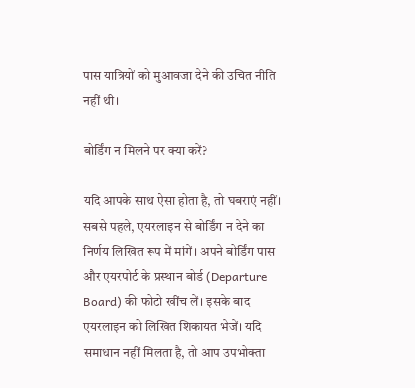पास यात्रियों को मुआवजा देने की उचित नीति नहीं थी।

बोर्डिंग न मिलने पर क्या करें?

यदि आपके साथ ऐसा होता है, तो घबराएं नहीं। सबसे पहले, एयरलाइन से बोर्डिंग न देने का निर्णय लिखित रूप में मांगें। अपने बोर्डिंग पास और एयरपोर्ट के प्रस्थान बोर्ड (Departure Board) की फोटो खींच लें। इसके बाद एयरलाइन को लिखित शिकायत भेजें। यदि समाधान नहीं मिलता है, तो आप उपभोक्ता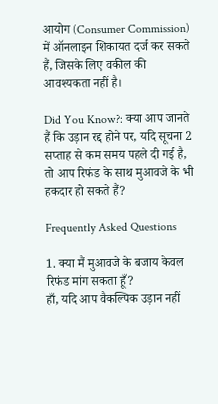आयोग (Consumer Commission) में ऑनलाइन शिकायत दर्ज कर सकते हैं, जिसके लिए वकील की आवश्यकता नहीं है।

Did You Know?: क्या आप जानते हैं कि उड़ान रद्द होने पर, यदि सूचना 2 सप्ताह से कम समय पहले दी गई है, तो आप रिफंड के साथ मुआवजे के भी हकदार हो सकते हैं?

Frequently Asked Questions

1. क्या मैं मुआवजे के बजाय केवल रिफंड मांग सकता हूँ?
हाँ, यदि आप वैकल्पिक उड़ान नहीं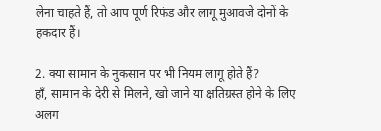लेना चाहते हैं, तो आप पूर्ण रिफंड और लागू मुआवजे दोनों के हकदार हैं।

2. क्या सामान के नुकसान पर भी नियम लागू होते हैं?
हाँ, सामान के देरी से मिलने, खो जाने या क्षतिग्रस्त होने के लिए अलग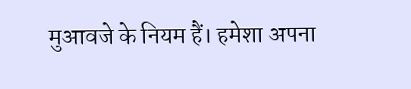मुआवजे के नियम हैं। हमेशा अपना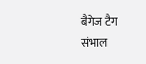बैगेज टैग संभाल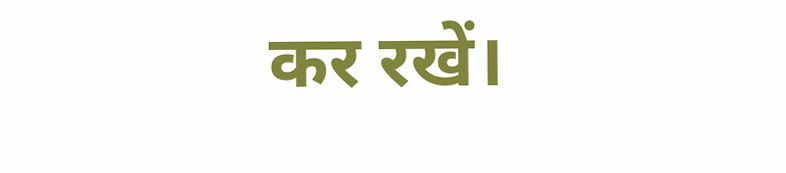कर रखें।